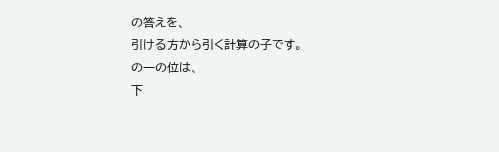の答えを、
引ける方から引く計算の子です。
の一の位は、
下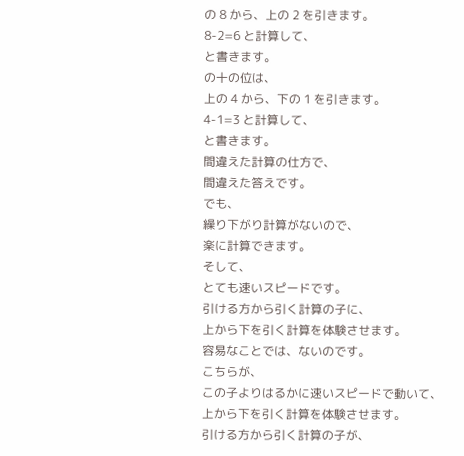の 8 から、上の 2 を引きます。
8-2=6 と計算して、
と書きます。
の十の位は、
上の 4 から、下の 1 を引きます。
4-1=3 と計算して、
と書きます。
間違えた計算の仕方で、
間違えた答えです。
でも、
繰り下がり計算がないので、
楽に計算できます。
そして、
とても速いスピードです。
引ける方から引く計算の子に、
上から下を引く計算を体験させます。
容易なことでは、ないのです。
こちらが、
この子よりはるかに速いスピードで動いて、
上から下を引く計算を体験させます。
引ける方から引く計算の子が、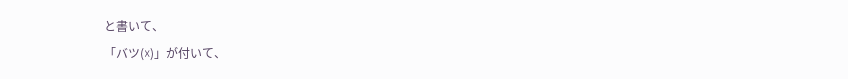と書いて、
「バツ(☓)」が付いて、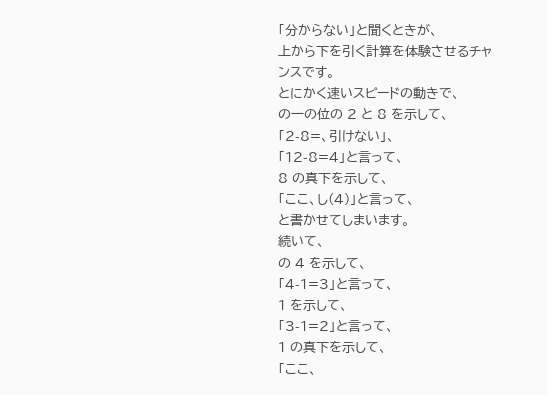「分からない」と聞くときが、
上から下を引く計算を体験させるチャンスです。
とにかく速いスピードの動きで、
の一の位の 2 と 8 を示して、
「2-8=、引けない」、
「12-8=4」と言って、
8 の真下を示して、
「ここ、し(4)」と言って、
と書かせてしまいます。
続いて、
の 4 を示して、
「4-1=3」と言って、
1 を示して、
「3-1=2」と言って、
1 の真下を示して、
「ここ、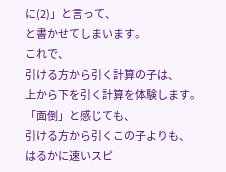に(2)」と言って、
と書かせてしまいます。
これで、
引ける方から引く計算の子は、
上から下を引く計算を体験します。
「面倒」と感じても、
引ける方から引くこの子よりも、
はるかに速いスピ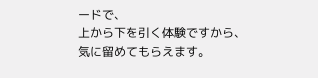ードで、
上から下を引く体験ですから、
気に留めてもらえます。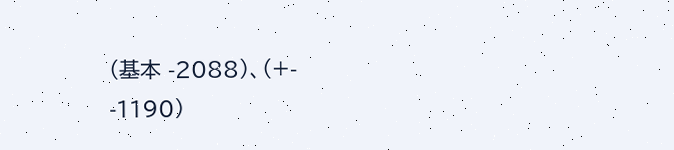(基本 -2088)、(+-
-1190)